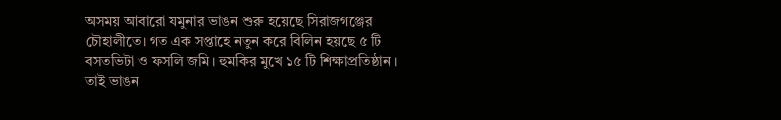অসময় আবারো যমুনার ভাঙন শুরু হয়েছে সিরাজগঞ্জের চৌহালীতে। গত এক সপ্তাহে নতুন করে বিলিন হয়ছে ৫ টি বসতভিটা ও ফসলি জমি। হুমকির মুখে ১৫ টি শিক্ষাপ্রতিষ্ঠান । তাই ভাঙন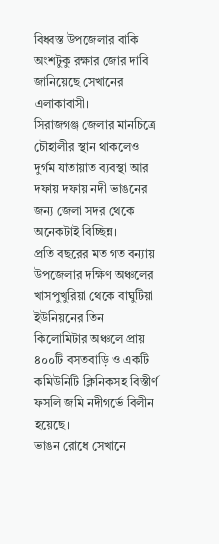বিধ্বস্ত উপজেলার বাকি অংশটুকু রক্ষার জোর দাবি জানিয়েছে সেখানের এলাকাবাসী।
সিরাজগঞ্জ জেলার মানচিত্রে চৌহালীর স্থান থাকলেও দুর্গম যাতায়াত ব্যবস্থা আর দফায় দফায় নদী ভাঙনের জন্য জেলা সদর থেকে অনেকটাই বিচ্ছিন্ন।
প্রতি বছরের মত গত বন্যায় উপজেলার দক্ষিণ অঞ্চলের খাসপুখুরিয়া থেকে বাঘুটিয়া ইউনিয়নের তিন কিলোমিটার অঞ্চলে প্রায় ৪০০টি বসতবাড়ি ও একটি কমিউনিটি ক্লিনিকসহ বিস্তীর্ণ ফসলি জমি নদীগর্ভে বিলীন হয়েছে।
ভাঙন রোধে সেখানে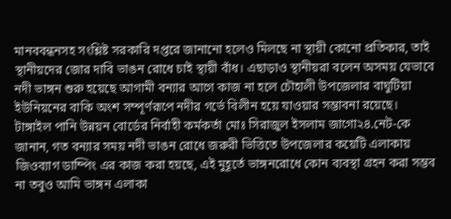মানববন্ধনসহ সংশ্লিষ্ট সরকারি দপ্তরে জানানো হলেও মিলছে না স্থায়ী কোনো প্রতিকার, তাই স্থানীয়দের জোর দাবি ভাঙন রোধে চাই স্থায়ী বাঁধ। এছাড়াও স্থানীয়রা বলেন অসময় যেভাবে নদী ভাঙ্গন শুরু হয়েছে আগামী বন্যার আগে কাজ না হলে চৌহালী উপজেলার বাঘুটিয়া ইউনিয়নের বাকি অংশ সম্পূর্ণরূপে নদীর গর্ভে বিলীন হয়ে যাওয়ার সম্ভাবনা রয়েছে।
টাঙ্গাইল পানি উন্নয়ন বোর্ডের নির্বাহী কর্মকর্তা মোঃ সিরাজুল ইসলাম জাগো২৪.নেট-কে জানান, গত বন্যার সময় নদী ভাঙন রোধে জরুরী ভিত্তিতে উপজেলার কয়েটি এলাকায় জিওব্যাগ ডাম্পিং এর কাজ করা হয়ছে, এই মুহূর্তে ভাঙ্গনরোধে কোন ব্যবস্থা গ্রহন করা সম্ভব না তবুও আমি ভাঙ্গন এলাকা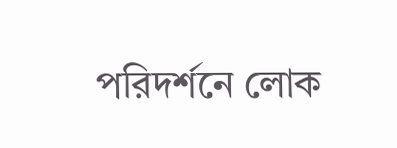পরিদর্শনে লোক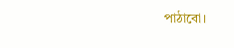পাঠাবো।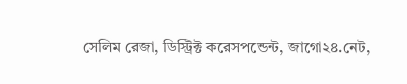সেলিম রেজা, ডিস্ট্রিক্ট করেসপন্ডেন্ট, জাগো২৪.নেট,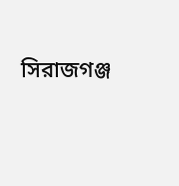সিরাজগঞ্জ